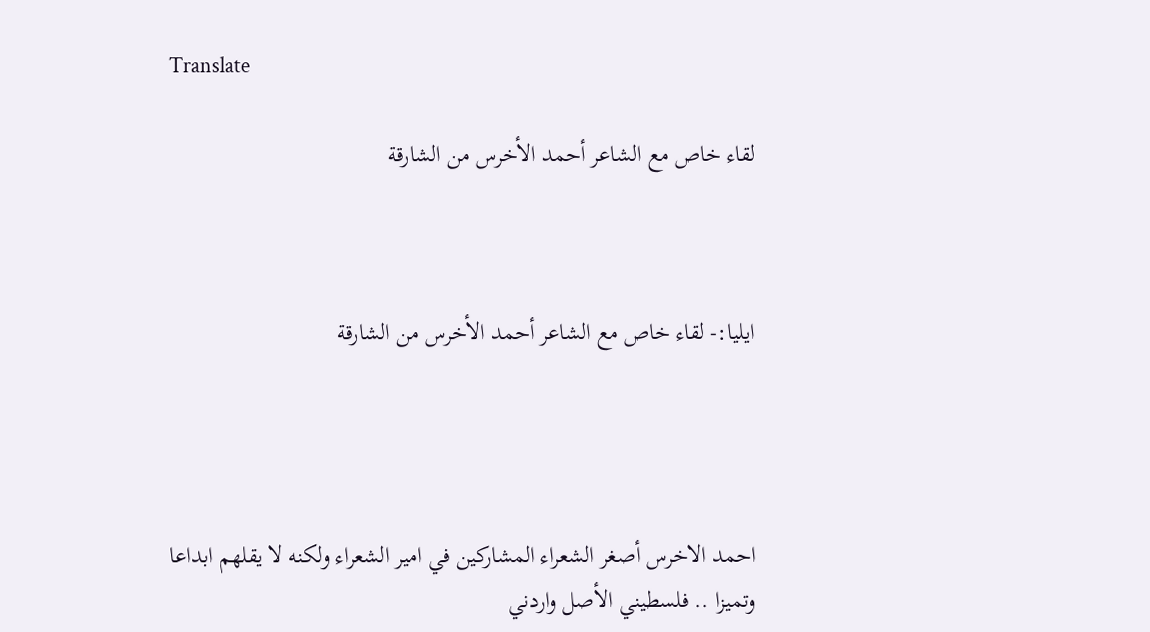Translate

لقاء خاص مع الشاعر أحمد الأخرس من الشارقة



ايليا:- لقاء خاص مع الشاعر أحمد الأخرس من الشارقة




احمد الاخرس أصغر الشعراء المشاركين في امير الشعراء ولكنه لا يقلهم ابداعا وتميزا .. فلسطيني الأصل واردني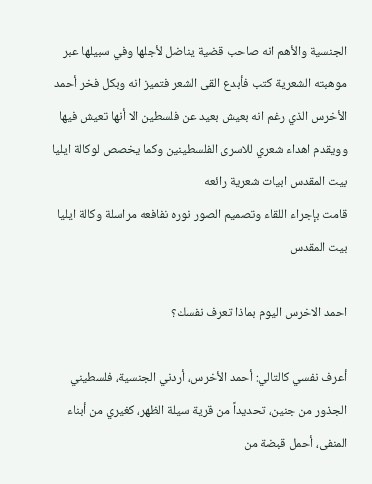الجنسية والأهم انه صاحب قضية يناضل لأجلها وفي سبيلها عبر موهبته الشعرية كتب فأبدع القى الشعر فتميز انه وبكل فخر أحمد الأخرس الذي رغم انه بعيش بعيد عن فلسطين الا أنها تعيش فيها وويقدم اهداء شعري للاسرى الفلسطينين وكما يخصص لوكالة ايليا بيت المقدس ابيات شعرية رائعه
قامت بإجراء اللقاء وتصميم الصور نوره نفافعه مراسلة وكالة ايليا بيت المقدس

احمد الاخرس اليوم بماذا تعرف نفسك؟

أعرف نفسي كالتالي: أحمد الأخرس، أردني الجنسية، فلسطيني الجذور من جنين، تحديداً من قرية سيلة الظهر، كغيري من أبناء المنفى، أحمل قبضة من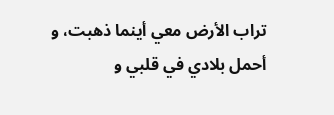تراب الأرض معي أينما ذهبت، و أحمل بلادي في قلبي و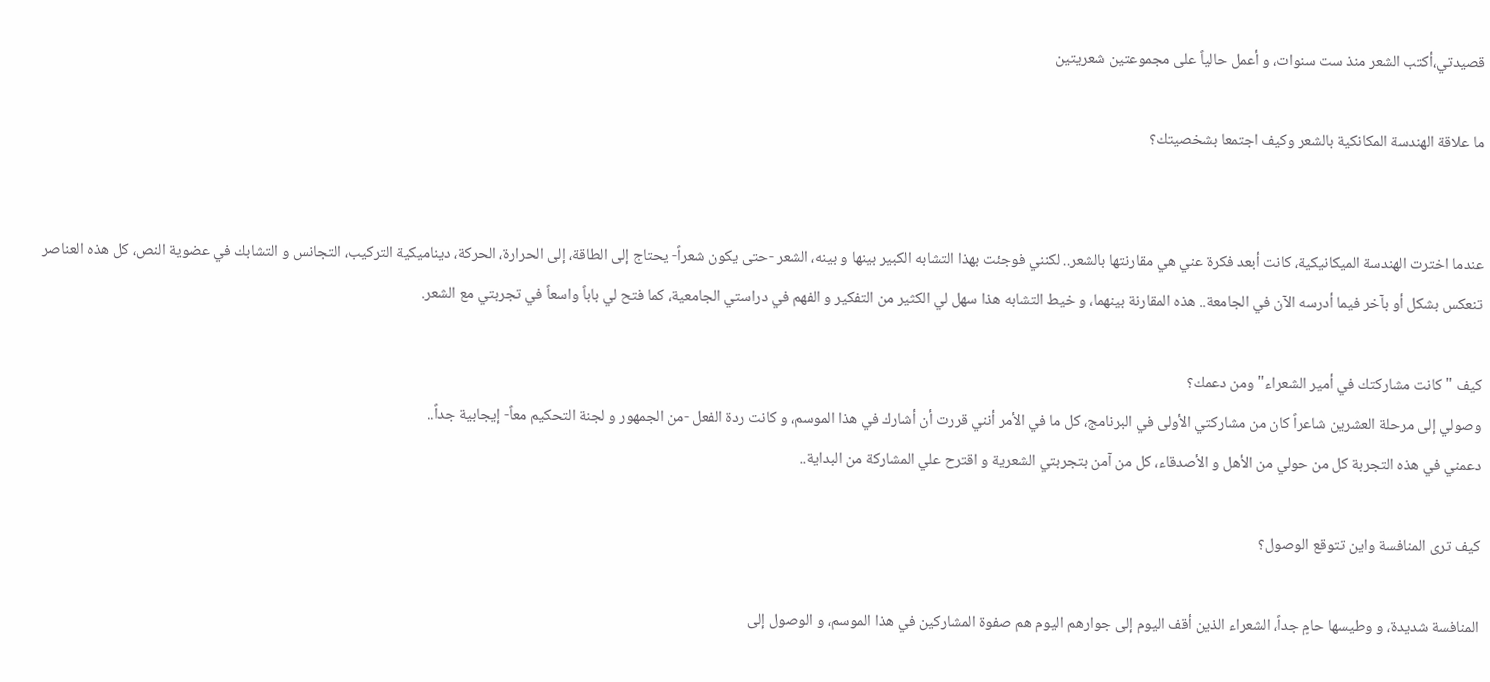قصيدتي،أكتب الشعر منذ ست سنوات، و أعمل حالياً على مجموعتين شعريتين

ما علاقة الهندسة المكانكية بالشعر وكيف اجتمعا بشخصيتك؟


عندما اخترت الهندسة الميكانيكية، كانت أبعد فكرة عني هي مقارنتها بالشعر.. لكنني فوجئت بهذا التشابه الكبير بينها و بينه، الشعر -حتى يكون شعراً- يحتاج إلى الطاقة، إلى الحرارة، الحركة، ديناميكية التركيب، التجانس و التشابك في عضوية النص، كل هذه العناصر تنعكس بشكل أو بآخر فيما أدرسه الآن في الجامعة.. هذه المقارنة بينهما، و خيط التشابه هذا سهل لي الكثير من التفكير و الفهم في دراستي الجامعية، كما فتح لي باباً واسعاً في تجربتي مع الشعر.

كيف "كانت مشاركتك في أمير الشعراء" ومن دعمك؟
وصولي إلى مرحلة العشرين شاعراً كان من مشاركتي الأولى في البرنامج، كل ما في الأمر أنني قررت أن أشارك في هذا الموسم، و كانت ردة الفعل -من الجمهور و لجنة التحكيم معاً- إيجابية جداً..
دعمني في هذه التجربة كل من حولي من الأهل و الأصدقاء، كل من آمن بتجربتي الشعرية و اقترح علي المشاركة من البداية..

كيف ترى المنافسة واين تتوقع الوصول؟

المنافسة شديدة، و وطيسها حامٍ جداً، الشعراء الذين أقف اليوم إلى جوارهم اليوم هم صفوة المشاركين في هذا الموسم، و الوصول إلى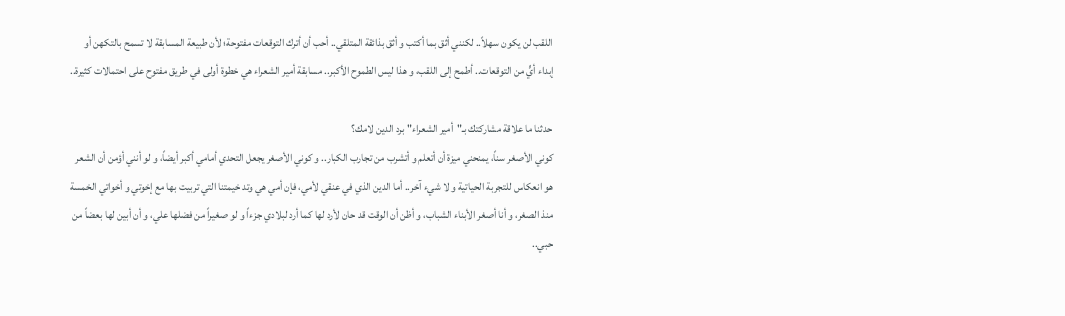اللقب لن يكون سهلاً.. لكنني أثق بما أكتب و أثق بذائقة المتلقي.. أحب أن أترك التوقعات مفتوحة؛ لأن طبيعة المسابقة لا تسمح بالتكهن أو إبداء أيٍّ من التوقعات.. أطمح إلى اللقب، و هذا ليس الطموح الأكبر.. مسابقة أمير الشعراء هي خطوة أولى في طريق مفتوح على احتمالات كثيرة..

حدثنا ما علاقة مشاركتك بـ"أمير الشعراء" برد الدين لامك؟
كوني الأصغر سناً، يمنحني ميزة أن أتعلم و أتشرب من تجارب الكبار.. و كوني الأصغر يجعل التحدي أمامي أكبر أيضاً، و لو أنني أؤمن أن الشعر هو انعكاس للتجربة الحياتية و لا شيء آخر.. أما الدين الذي في عنقي لأمي، فإن أمي هي وتد خيمتنا التي تربيت بها مع إخوتي و أخواتي الخمسة منذ الصغر، و أنا أصغر الأبناء الشباب، و أظن أن الوقت قد حان لأرد لها كما أرد لبلادي جزءاً و لو صغيراً من فضلها علي، و أن أبين لها بعضاً من حبي..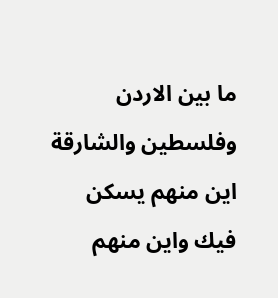ما بين الاردن وفلسطين والشارقة اين منهم يسكن فيك واين منهم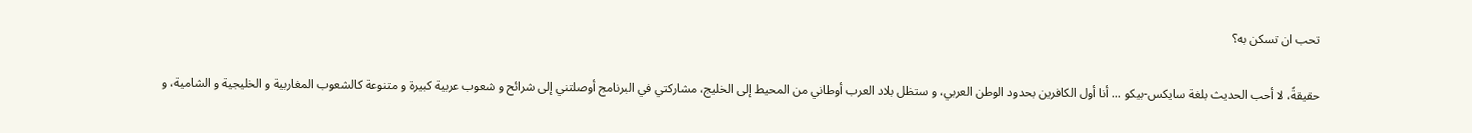تحب ان تسكن به؟

حقيقةً، لا أحب الحديث بلغة سايكس-بيكو ... أنا أول الكافرين بحدود الوطن العربي، و ستظل بلاد العرب أوطاني من المحيط إلى الخليج، مشاركتي في البرنامج أوصلتني إلى شرائح و شعوب عربية كبيرة و متنوعة كالشعوب المغاربية و الخليجية و الشامية، و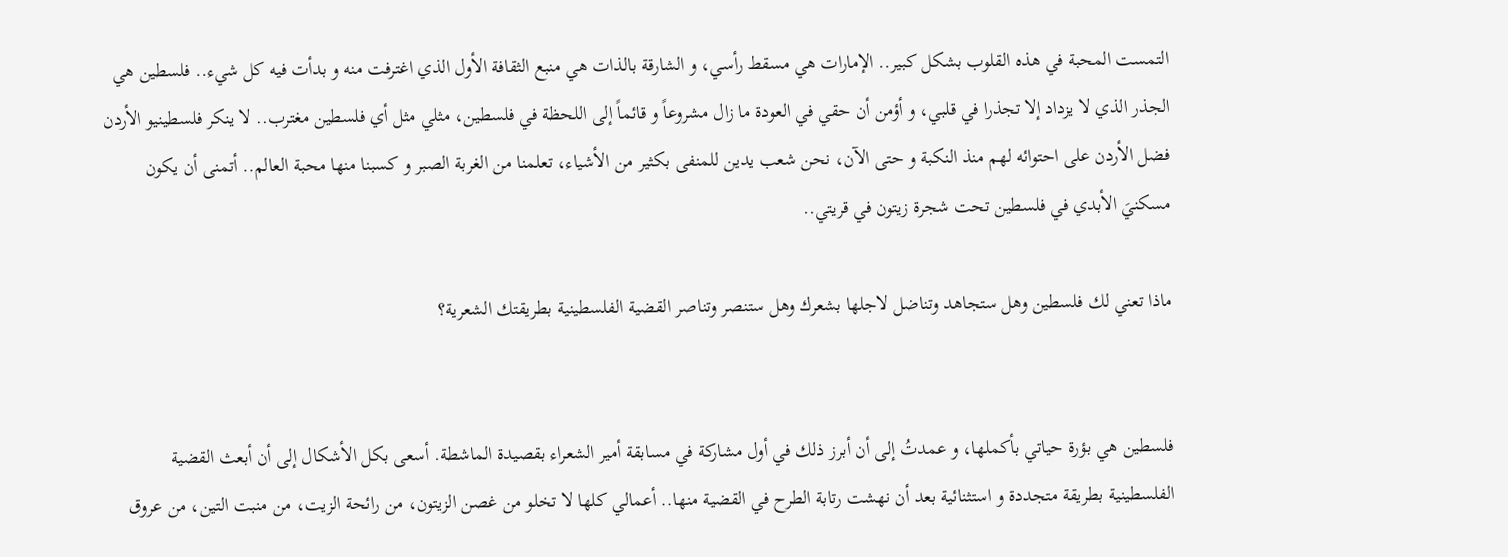التمست المحبة في هذه القلوب بشكل كبير.. الإمارات هي مسقط رأسي، و الشارقة بالذات هي منبع الثقافة الأول الذي اغترفت منه و بدأت فيه كل شيء.. فلسطين هي الجذر الذي لا يزداد إلا تجذرا في قلبي، و أؤمن أن حقي في العودة ما زال مشروعاً و قائماً إلى اللحظة في فلسطين، مثلي مثل أي فلسطين مغترب.. لا ينكر فلسطينيو الأردن فضل الأردن على احتوائه لهم منذ النكبة و حتى الآن، نحن شعب يدين للمنفى بكثير من الأشياء، تعلمنا من الغربة الصبر و كسبنا منها محبة العالم.. أتمنى أن يكون مسكنيَ الأبدي في فلسطين تحت شجرة زيتون في قريتي..

ماذا تعني لك فلسطين وهل ستجاهد وتناضل لاجلها بشعرك وهل ستنصر وتناصر القضية الفلسطينية بطريقتك الشعرية؟


فلسطين هي بؤرة حياتي بأكملها، و عمدتُ إلى أن أبرز ذلك في أول مشاركة في مسابقة أمير الشعراء بقصيدة الماشطة. أسعى بكل الأشكال إلى أن أبعث القضية الفلسطينية بطريقة متجددة و استثنائية بعد أن نهشت رتابة الطرح في القضية منها.. أعمالي كلها لا تخلو من غصن الزيتون، من رائحة الزيت، من منبت التين، من عروق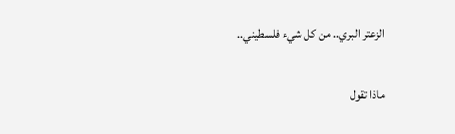الزعتر البري.. من كل شيء فلسطيني..

ماذا تقول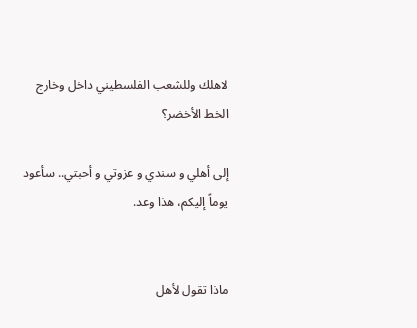لاهلك وللشعب الفلسطيني داخل وخارج الخط الأخضر؟

إلى أهلي و سندي و عزوتي و أحبتي.. سأعود يوماً إليكم، هذا وعد.


ماذا تقول لأهل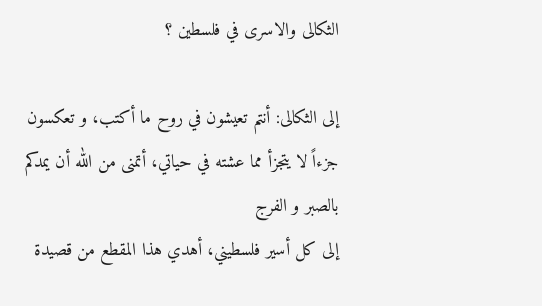الثكالى والاسرى في فلسطين ؟

إلى الثكالى: أنتم تعيشون في روح ما أكتب، و تعكسون جزءاً لا يتجزأ مما عشته في حياتي، أتمنى من الله أن يمدكم بالصبر و الفرج
إلى كل أسير فلسطيني، أهدي هذا المقطع من قصيدة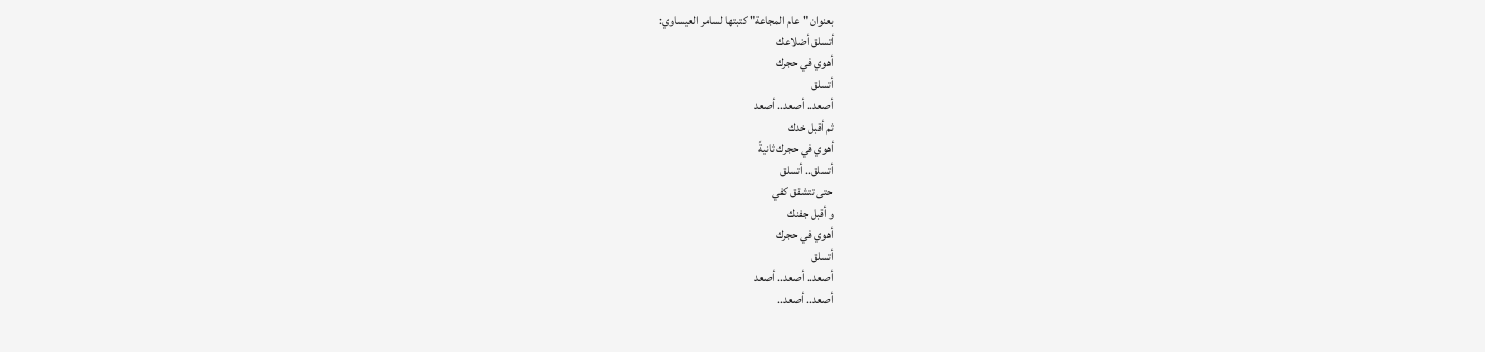بعنوان "عام المجاعة" كتبتها لسامر العيساوي:
أتسلق أضلاعك
أهوي في حجرك
أتسلق
أصعد.. أصعد.. أصعد
ثم أقبل خدك
أهوي في حجرك ثانيةً
أتسلق.. أتسلق
حتى تتشقق كفي
و أقبل جفنك
أهوي في حجرك
أتسلق
أصعد.. أصعد.. أصعد
أصعد.. أصعد..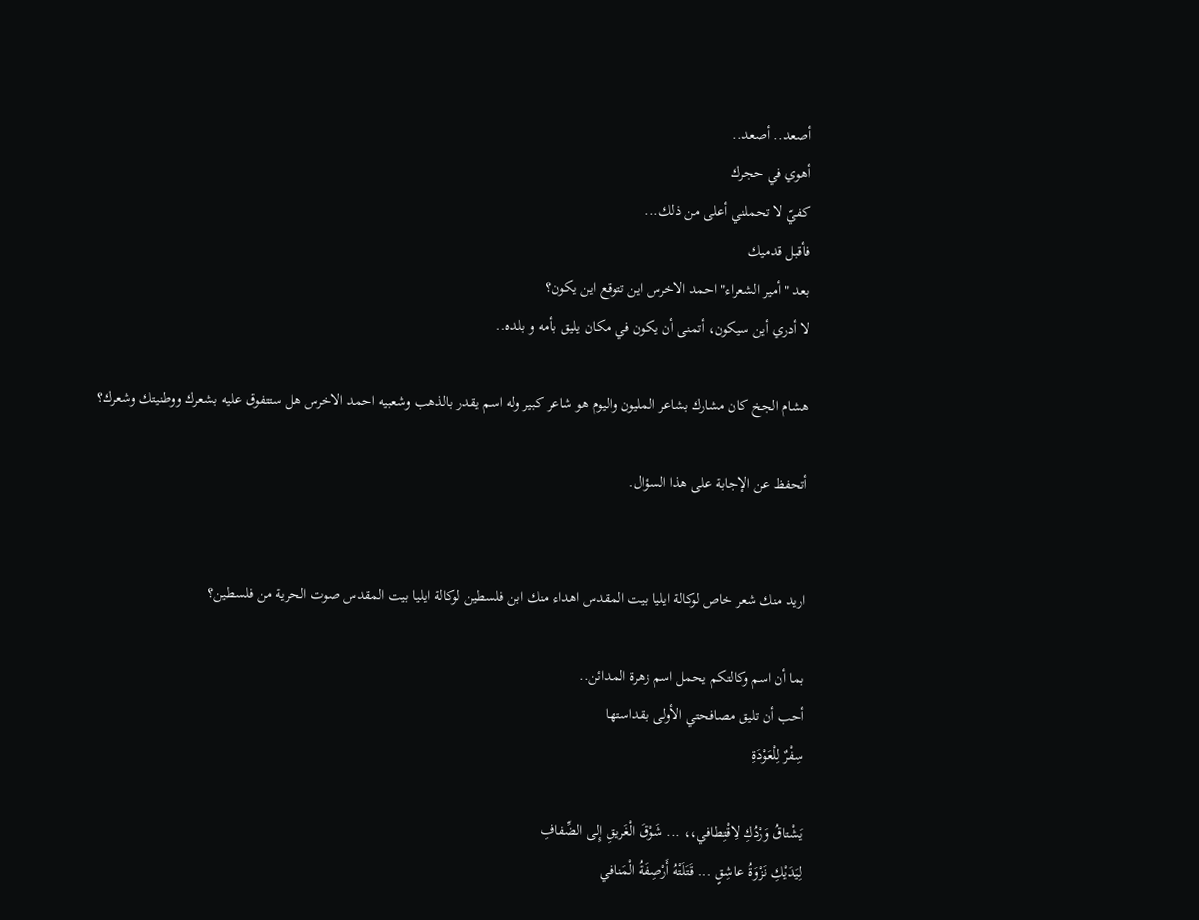أصعد.. أصعد..
أهوي في حجرك
كفيّ لا تحملني أعلى من ذلك...
فأقبل قدميك
بعد "أمير الشعراء" احمد الاخرس اين تتوقع اين يكون؟
لا أدري أين سيكون، أتمنى أن يكون في مكان يليق بأمه و بلده..

هشام الجخ كان مشارك بشاعر المليون واليوم هو شاعر كبير وله اسم يقدر بالذهب وشعبيه احمد الاخرس هل ستتفوق عليه بشعرك ووطنيتك وشعرك؟

أتحفظ عن الإجابة على هذا السؤال.


اريد منك شعر خاص لوكالة ايليا بيت المقدس اهداء منك ابن فلسطين لوكالة ايليا بيت المقدس صوت الحرية من فلسطين؟

بما أن اسم وكالتكم يحمل اسم زهرة المدائن..
أحب أن تليق مصافحتي الأولى بقداستها
سِفْرٌ لِلْعَوْدَةِ

يَشْتاقُ وَرْدُكِ لِاقْتِطافي،، ... شَوْقَ الْغَريقِ إِلى الضِّفافِ
لِيَدَيْكِ نَزْوَةُ عاشِقٍ ... قَتَلَتْهُ أَرْصِفَةُ الْمَنافي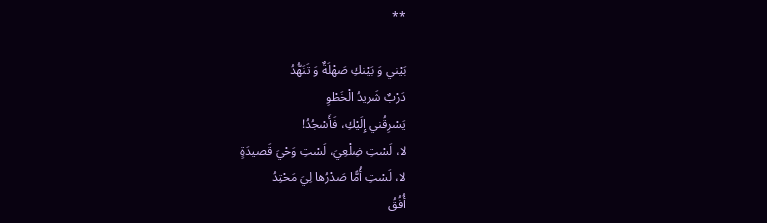**

بَيْني وَ بَيْنكِ صَهْلَةٌ وَ تَنَهُّدُ
دَرْبٌ شَريدُ الْخَطْوِ
يَسْرِقُني إِلَيْكِ، فَأَسْجُدُ!
لا، لَسْتِ ضِلْعِيَ، لَسْتِ وَحْيَ قَصيدَةٍ
لا، لَسْتِ أُمًّا صَدْرُها لِيَ مَحْتِدُ
أُفُقُ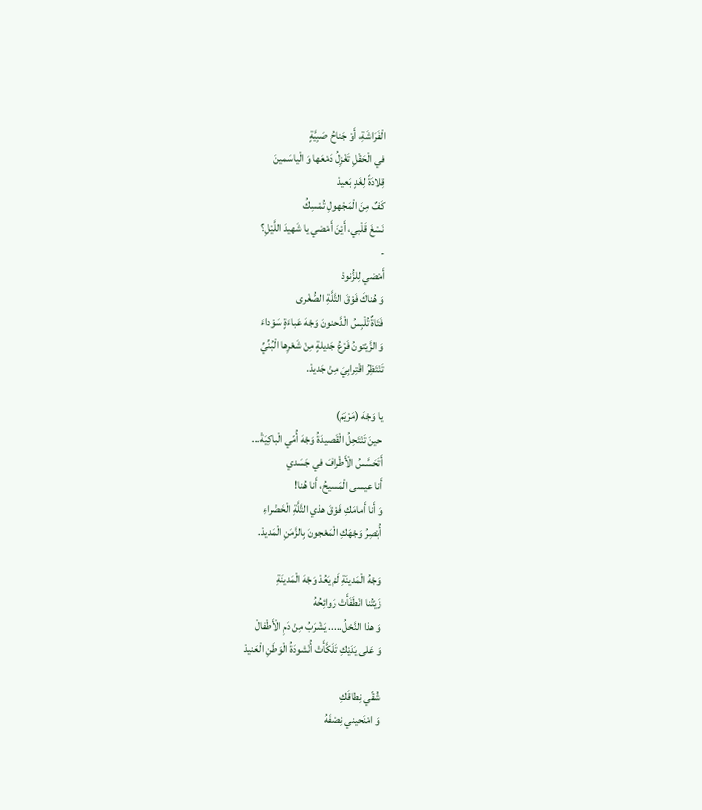الْفَرَاشَةِ، أَوْ جَناحُ صَبِيَّةٍ
في الْحَقْلِ تَغْزِلُ دَمْعَها وَ الْياسَمينَ
قِلادَةً لِغَدٍ بَعيدْ
كَفٌ مِنَ الْمَجْهولِ تُمْسِكُ
نَسْغَ قَلْبي، أَيْنَ أَمْضي يا شَهيدَ اللَّيْلِ؟
-
أَمْضي لِلزُّنودْ
وَ هُناكَ فَوْقَ التَّلَّةِ الصُّغْرى
فَتَاةٌ تُلْبِسُ الْدَّحنونَ وَجْهَ عَباءَةٍ سَوْداءَ
وَ الزَّيْتونُ فَرْعُ جَديلةٍ مِنْ شَعْرِها الْبُنِّيِّ
تَنْتَظِرُ اقْتِرابِيَ مِنْ جَديدْ.

يا وَجْهَ (مَرْيَمَ)
حينَ تَنْتَحِلُ الْقَصيدَةُ وَجْهَ أُمّي الْباكِيَةْ...
أَتَحَسَّسُ الْأَطْرافَ في جَسَدي
أَنا عيسى الْمَسيحُ، أَنا هُنا!
وَ أَنا أَمامَكِ فَوْقَ هذي التَّلَّةِ الْخَضْراءِ
أُبْصِرُ وَجْهَكِ الْمَعْجونَ بِالزَّمَنِ الْمَديدْ.

وَجْهُ الْمَدينَةِ لَمْ يَعُدْ وَجْهَ الْمَدينَةِ
زَيْتُنا انْطَفَأَتْ رَوائِحُهُ
وَ هذا النَّحْلُ..... يَشْرَبُ مِنْ دَمِ الْأَطْفالْ
وَ عَلى يَدَيْكِ تَلَكَّأَتْ أُنْشودَةُ الْوَطَنِ الْعَنيدْ

شُقّي نِطاقَكِ
وَ امْنَحيني نِصْفَهُ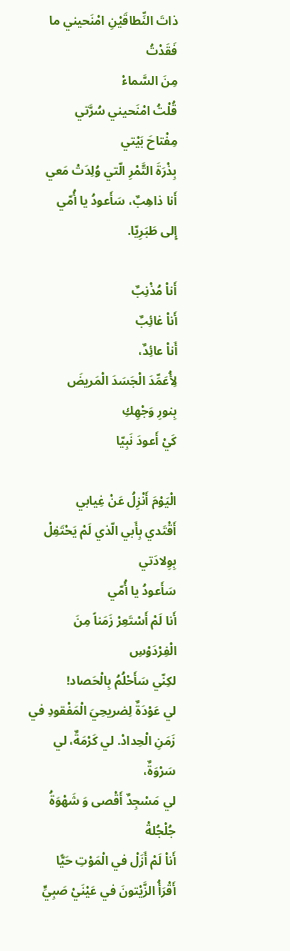ذاتَ النِّطاقَيْنِ امْنَحيني ما فَقَدْتُ
مِنَ السَّماءْ
قُلْتُ امْنَحيني سُرَّتي
مِفْتاحَ بَيْتي
بِذْرَةَ التَّمْرِ الّتي وُلِدَتْ مَعي
أَنا ذاهِبٌ، سَأَعودُ يا أُمّي
إِلى طَبَرِيّا.

أَناْ مُذْنِبٌ
أَناْ غائِبٌ
أَناْ عائِدٌ،
لِأُعَمِّدَ الْجَسَدَ الْمَريضَ
بِنورِ وَجْهِكِ
كَيْ أَعودَ نَبِيّا

الْيَوْمَ أَنْزِلُ عَنْ غِيابي
أَقْتَدي بِأَبي الّذي لَمْ يَحْتَفِلْ بِوِلادَتي
سَأَعودُ يا أُمّي
أَنا لَمْ أَسْتَعِرْ زَمَناً مِنَ الْفِرْدَوْسِ
لكِنّي سَأَحْلُمُ بِالْحَصاد!
لي عَوْدَةٌ لِضريحِيَ الْمَفْقودِ في
زَمَنِ الْحِدادْ. لي كَرْمَةٌ، لي سَرْوَةٌ،
لي مَسْجِدٌ أَقْصى وَ شَهْوَةُ جُلْجُلةْ
أَناْ لَمْ أَزَلْ في الْمَوْتِ حَيًّا
أَقْرَأُ الزَّيْتونَ في عَيْنَيْ صَبِيٍّ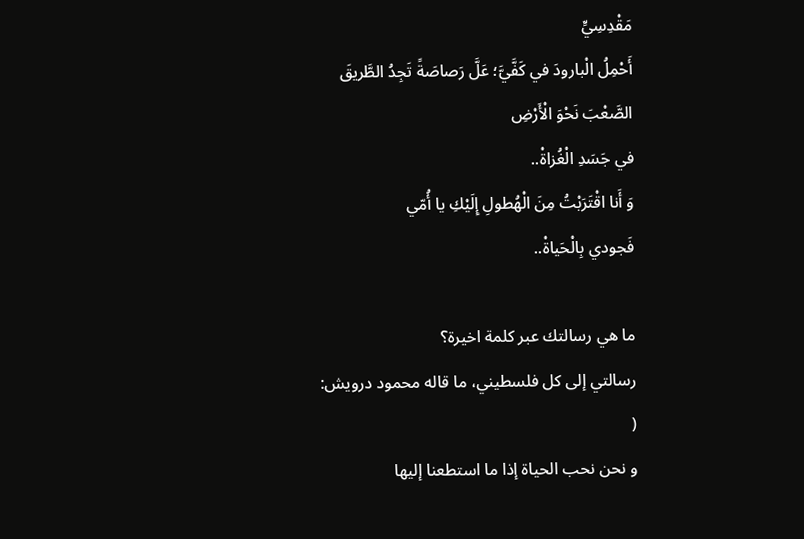مَقْدِسِيٍّ
أَحْمِلُ الْبارودَ في كَفَّيَّ؛ عَلَّ رَصاصَةً تَجِدُ الطَّريقَ
الصَّعْبَ نَحْوَ الْأَرْضِ
في جَسَدِ الْغُزاةْ..
وَ أَنا اقْتَرَبْتُ مِنَ الْهُطولِ إِلَيْكِ يا أُمّي
فَجودي بِالْحَياةْ..

ما هي رسالتك عبر كلمة اخيرة؟
رسالتي إلى كل فلسطيني، ما قاله محمود درويش:
(
و نحن نحب الحياة إذا ما استطعنا إليها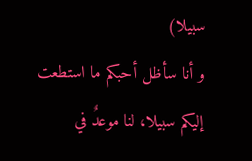سبيلا)
و أنا سأظل أحبكم ما استطعت إليكم سبيلا، لنا موعدٌ في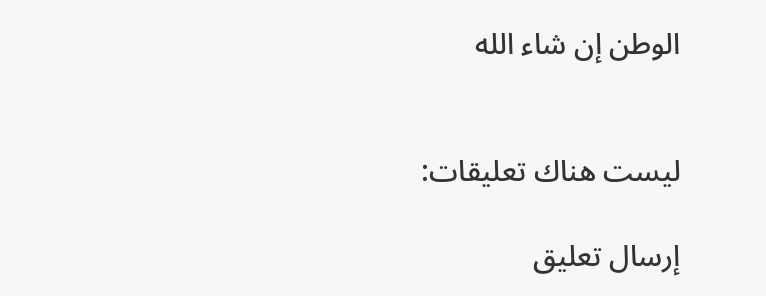الوطن إن شاء الله


ليست هناك تعليقات:

إرسال تعليق